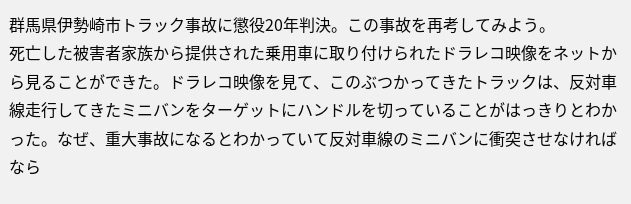群馬県伊勢崎市トラック事故に懲役20年判決。この事故を再考してみよう。
死亡した被害者家族から提供された乗用車に取り付けられたドラレコ映像をネットから見ることができた。ドラレコ映像を見て、このぶつかってきたトラックは、反対車線走行してきたミニバンをターゲットにハンドルを切っていることがはっきりとわかった。なぜ、重大事故になるとわかっていて反対車線のミニバンに衝突させなければなら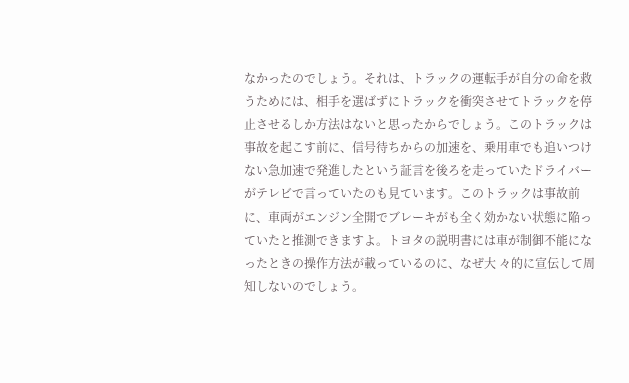なかったのでしょう。それは、トラックの運転手が自分の命を救うためには、相手を選ばずにトラックを衝突させてトラックを停止させるしか方法はないと思ったからでしょう。このトラックは事故を起こす前に、信号待ちからの加速を、乗用車でも追いつけない急加速で発進したという証言を後ろを走っていたドライバーがテレビで言っていたのも見ています。このトラックは事故前に、車両がエンジン全開でブレーキがも全く効かない状態に陥っていたと推測できますよ。トヨタの説明書には車が制御不能になったときの操作方法が載っているのに、なぜ大 々的に宣伝して周知しないのでしょう。